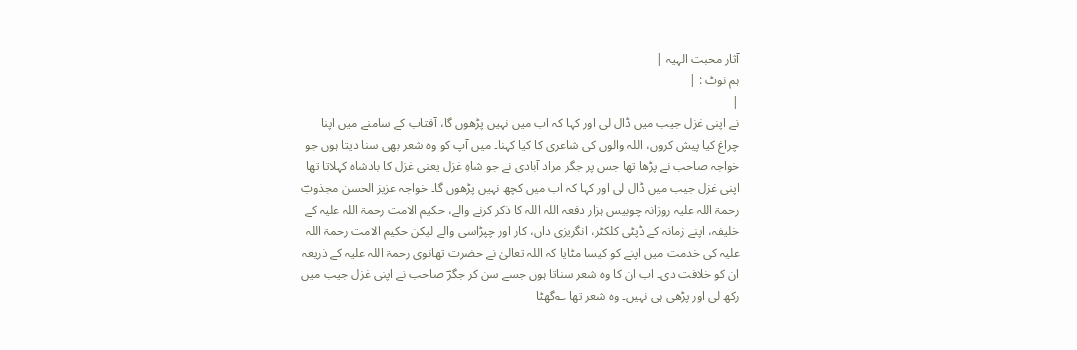آثار محبت الہیہ |
ہم نوٹ : |
|
نے اپنی غزل جیب میں ڈال لی اور کہا کہ اب میں نہیں پڑھوں گا، آفتاب کے سامنے میں اپنا چراغ کیا پیش کروں، اللہ والوں کی شاعری کا کیا کہنا۔ میں آپ کو وہ شعر بھی سنا دیتا ہوں جو خواجہ صاحب نے پڑھا تھا جس پر جگر مراد آبادی نے جو شاہِ غزل یعنی غزل کا بادشاہ کہلاتا تھا اپنی غزل جیب میں ڈال لی اور کہا کہ اب میں کچھ نہیں پڑھوں گا۔ خواجہ عزیز الحسن مجذوبؔ رحمۃ اللہ علیہ روزانہ چوبیس ہزار دفعہ اللہ اللہ کا ذکر کرنے والے، حکیم الامت رحمۃ اللہ علیہ کے خلیفہ، اپنے زمانہ کے ڈپٹی کلکٹر، انگریزی داں، کار اور چپڑاسی والے لیکن حکیم الامت رحمۃ اللہ علیہ کی خدمت میں اپنے کو کیسا مٹایا کہ اللہ تعالیٰ نے حضرت تھانوی رحمۃ اللہ علیہ کے ذریعہ ان کو خلافت دی۔ اب ان کا وہ شعر سناتا ہوں جسے سن کر جگرؔ صاحب نے اپنی غزل جیب میں رکھ لی اور پڑھی ہی نہیں۔ وہ شعر تھا ؎گھٹا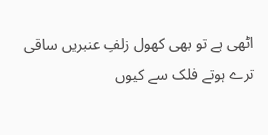اٹھی ہے تو بھی کھول زلفِ عنبریں ساقی ترے ہوتے فلک سے کیوں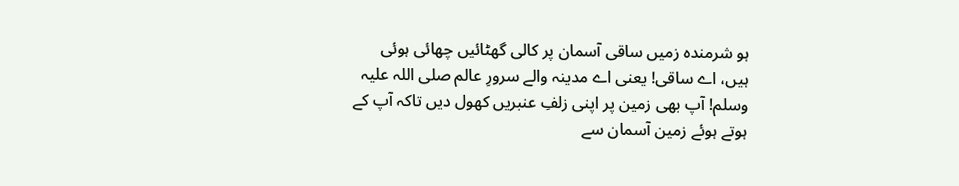ہو شرمندہ زمیں ساقی آسمان پر کالی گھٹائیں چھائی ہوئی ہیں، اے ساقی! یعنی اے مدینہ والے سرورِ عالم صلی اللہ علیہ وسلم! آپ بھی زمین پر اپنی زلفِ عنبریں کھول دیں تاکہ آپ کے ہوتے ہوئے زمین آسمان سے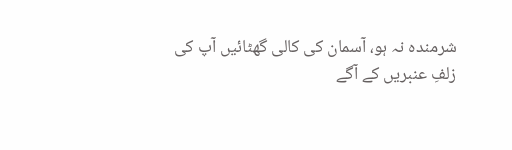شرمندہ نہ ہو، آسمان کی کالی گھٹائیں آپ کی زلفِ عنبریں کے آگے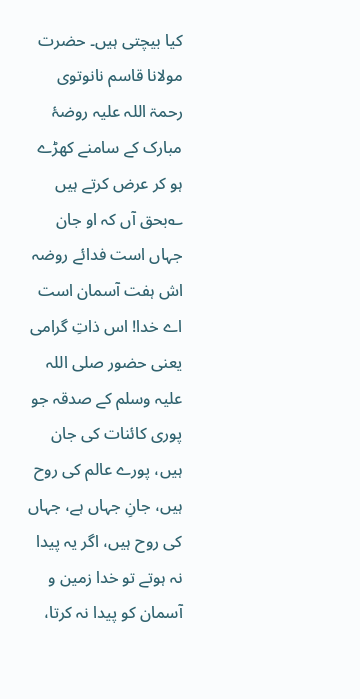کیا بیچتی ہیں۔ حضرت مولانا قاسم نانوتوی رحمۃ اللہ علیہ روضۂ مبارک کے سامنے کھڑے ہو کر عرض کرتے ہیں ؎بحق آں کہ او جان جہاں است فدائے روضہ اش ہفت آسمان است اے خدا! اس ذاتِ گرامی یعنی حضور صلی اللہ علیہ وسلم کے صدقہ جو پوری کائنات کی جان ہیں، پورے عالم کی روح ہیں، جانِ جہاں ہے، جہاں کی روح ہیں، اگر یہ پیدا نہ ہوتے تو خدا زمین و آسمان کو پیدا نہ کرتا،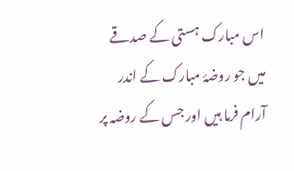اس مبارک ہستی کے صدقے میں جو روضۂ مبارک کے اندر آرام فرما ہیں اور جس کے روضہ پر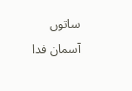ساتوں آسمان فدا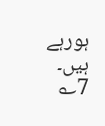ہورہے ہیں۔ 7؎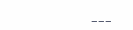___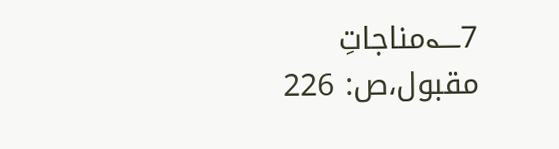7؎مناجاتِ مقبول،ص: 226